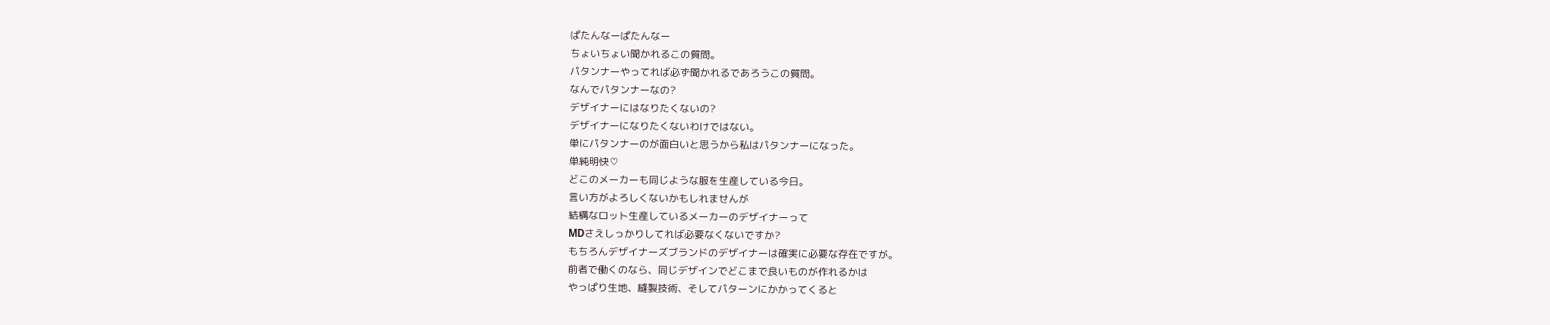ぱたんなーぱたんなー
ちょいちょい聞かれるこの質問。
パタンナーやってれば必ず聞かれるであろうこの質問。
なんでパタンナーなの?
デザイナーにはなりたくないの?
デザイナーになりたくないわけではない。
単にパタンナーのが面白いと思うから私はパタンナーになった。
単純明快♡
どこのメーカーも同じような服を生産している今日。
言い方がよろしくないかもしれませんが
結構なロット生産しているメーカーのデザイナーって
MDさえしっかりしてれば必要なくないですか?
もちろんデザイナーズブランドのデザイナーは確実に必要な存在ですが。
前者で働くのなら、同じデザインでどこまで良いものが作れるかは
やっぱり生地、縫製技術、そしてパターンにかかってくると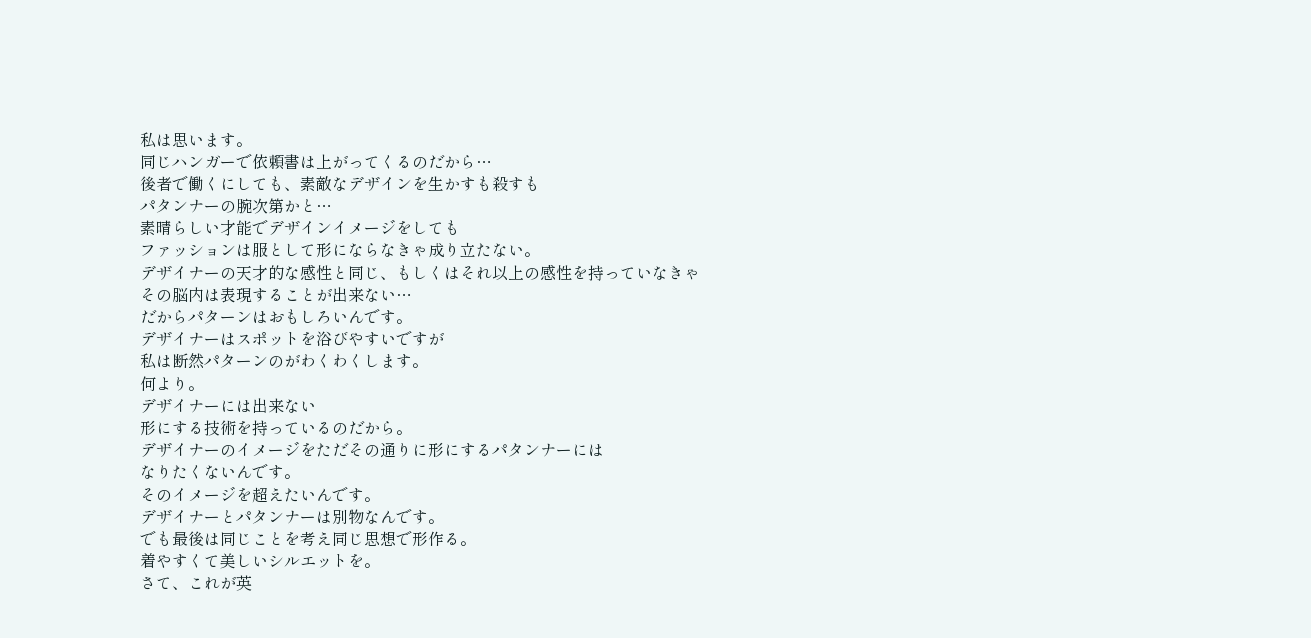私は思います。
同じハンガーで依頼書は上がってくるのだから…
後者で働くにしても、素敵なデザインを生かすも殺すも
パタンナーの腕次第かと…
素晴らしい才能でデザインイメージをしても
ファッションは服として形にならなきゃ成り立たない。
デザイナーの天才的な感性と同じ、もしくはそれ以上の感性を持っていなきゃ
その脳内は表現することが出来ない…
だからパターンはおもしろいんです。
デザイナーはスポットを浴びやすいですが
私は断然パターンのがわくわくします。
何より。
デザイナーには出来ない
形にする技術を持っているのだから。
デザイナーのイメージをただその通りに形にするパタンナーには
なりたくないんです。
そのイメージを超えたいんです。
デザイナーとパタンナーは別物なんです。
でも最後は同じことを考え同じ思想で形作る。
着やすくて美しいシルエットを。
さて、これが英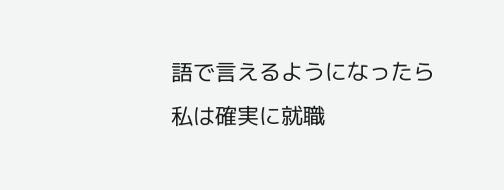語で言えるようになったら
私は確実に就職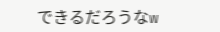できるだろうなw